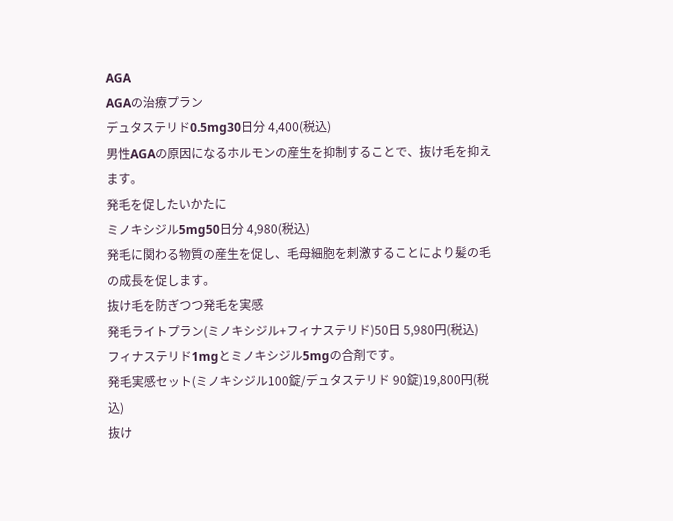AGA
AGAの治療プラン
デュタステリド0.5mg30日分 4,400(税込)
男性AGAの原因になるホルモンの産生を抑制することで、抜け毛を抑えます。
発毛を促したいかたに
ミノキシジル5mg50日分 4,980(税込)
発毛に関わる物質の産生を促し、毛母細胞を刺激することにより髪の毛の成長を促します。
抜け毛を防ぎつつ発毛を実感
発毛ライトプラン(ミノキシジル+フィナステリド)50日 5,980円(税込)
フィナステリド1mgとミノキシジル5mgの合剤です。
発毛実感セット(ミノキシジル100錠/デュタステリド 90錠)19,800円(税込)
抜け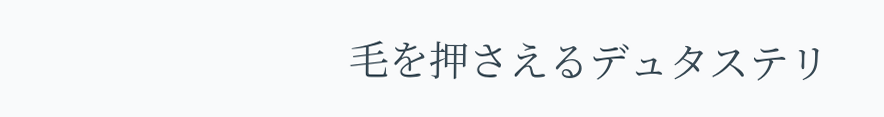毛を押さえるデュタステリ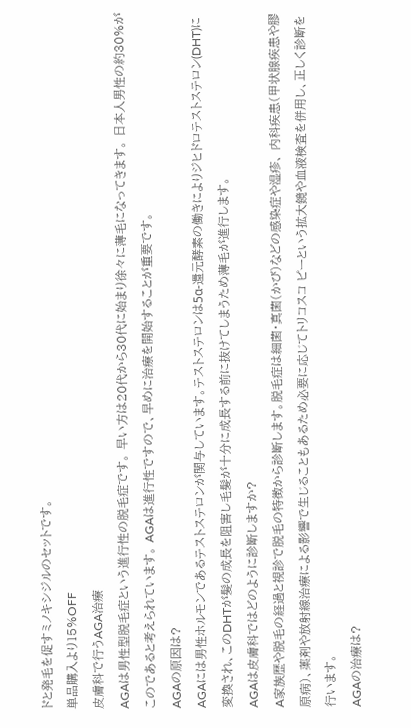ドと発毛を促すミノキシジルのセットです。
単品購入より15%OFF
皮膚科で行うAGA治療
AGAは男性型脱毛症という進行性の脱毛症です。 早い方は20代から30代に始まり徐々に薄毛になってきます。 日本人男性の約30%がこのであると考えられています。 AGAは進行性ですので、早めに治療を開始することが重要です。
AGAの原因は?
AGAには男性ホルモンであるテストステロンが関与しています。テストステロンは5α-還元酵素の働きによりジヒドロテストステロン(DHT)に変換され、このDHTが髪の成長を阻害し毛髪が十分に成長する前に抜けてしまうため薄毛が進行します。
AGAは皮膚科ではどのように診断しますか?
A家族歴や脱毛の経過と視診で脱毛の特徴から診断します。脱毛症は細菌・真菌(かび)などの感染症や湿疹、 内科疾患(甲状腺疾患や膠原病)、薬剤や放射線治療による影響で生じることもあるため必要に応じてトリコスコ ピーという拡大鏡や血液検査を併用し、正しく診断を行います。
AGAの治療は?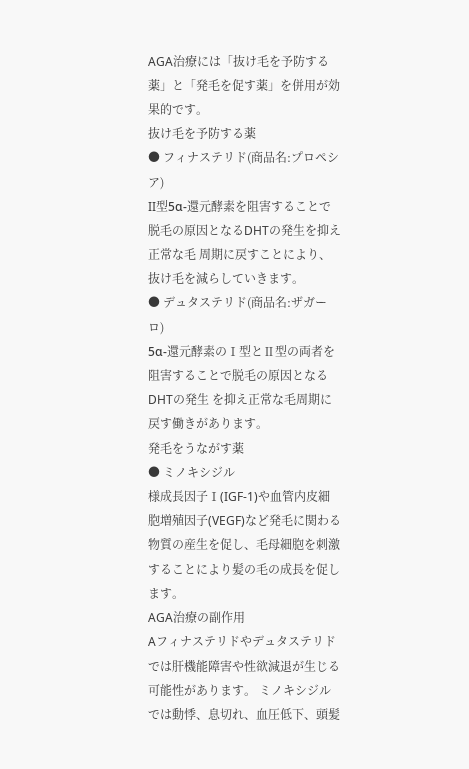AGA治療には「抜け毛を予防する薬」と「発毛を促す薬」を併用が効果的です。
抜け毛を予防する薬
● フィナステリド(商品名:プロペシア)
II型5α-還元酵素を阻害することで脱毛の原因となるDHTの発生を抑え正常な毛 周期に戻すことにより、抜け毛を減らしていきます。
● デュタステリド(商品名:ザガーロ)
5α-還元酵素のⅠ型とⅡ型の両者を阻害することで脱毛の原因となるDHTの発生 を抑え正常な毛周期に戻す働きがあります。
発毛をうながす薬
● ミノキシジル
様成長因子Ⅰ(IGF-1)や血管内皮細胞増殖因子(VEGF)など発毛に関わる 物質の産生を促し、毛母細胞を刺激することにより髪の毛の成長を促します。
AGA治療の副作用
Aフィナステリドやデュタステリドでは肝機能障害や性欲減退が生じる可能性があります。 ミノキシジルでは動悸、息切れ、血圧低下、頭髪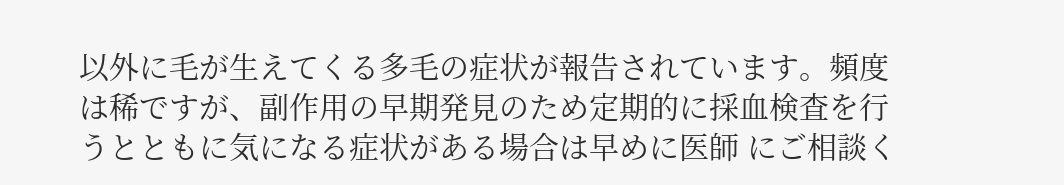以外に毛が生えてくる多毛の症状が報告されています。頻度 は稀ですが、副作用の早期発見のため定期的に採血検査を行うとともに気になる症状がある場合は早めに医師 にご相談く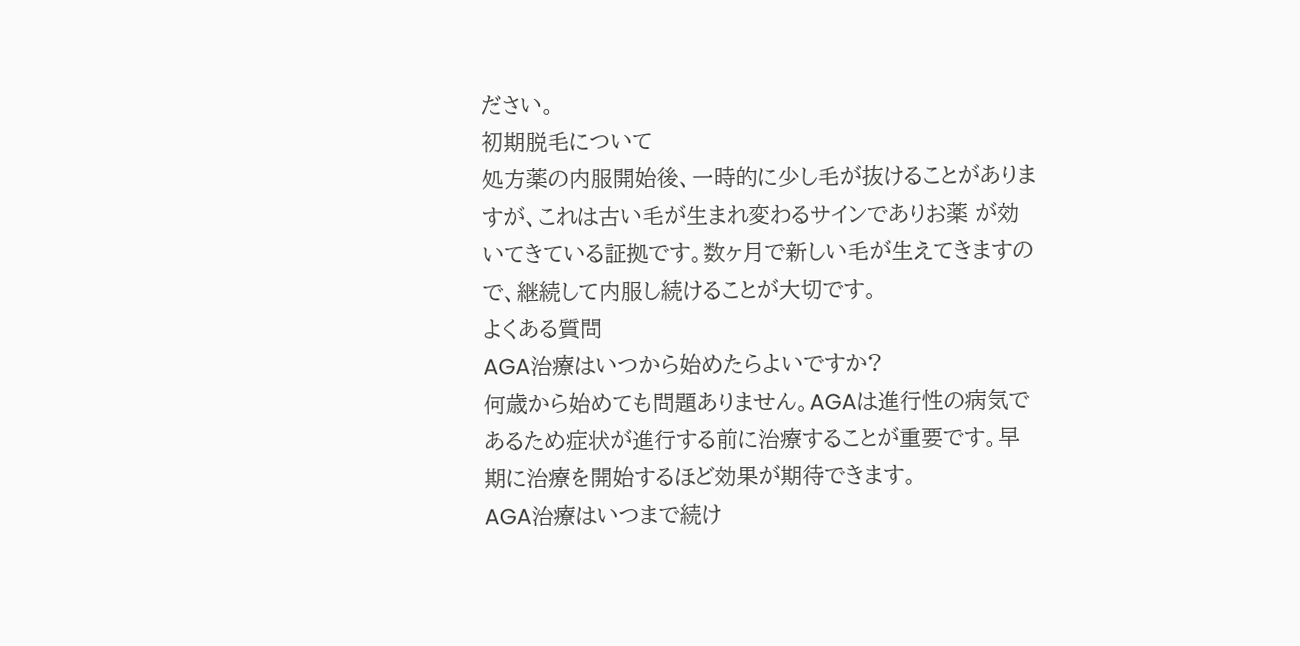ださい。
初期脱毛について
処方薬の内服開始後、一時的に少し毛が抜けることがありますが、これは古い毛が生まれ変わるサインでありお薬 が効いてきている証拠です。数ヶ月で新しい毛が生えてきますので、継続して内服し続けることが大切です。
よくある質問
AGA治療はいつから始めたらよいですか?
何歳から始めても問題ありません。AGAは進行性の病気であるため症状が進行する前に治療することが重要です。早 期に治療を開始するほど効果が期待できます。
AGA治療はいつまで続け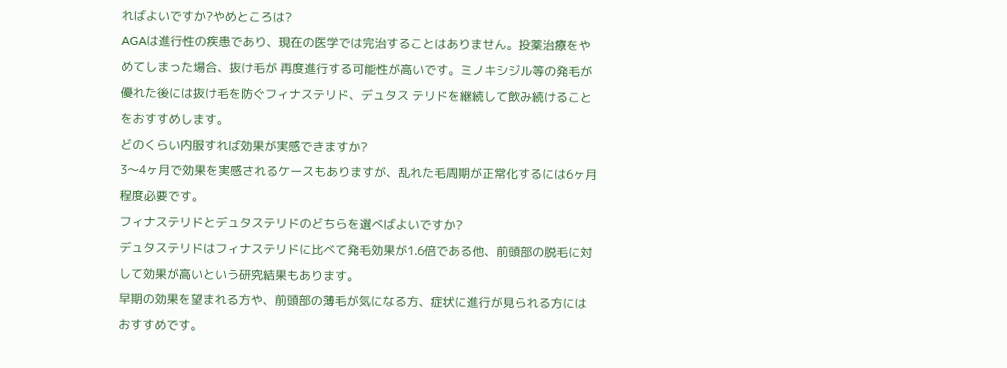ればよいですか?やめところは?
AGAは進行性の疾患であり、現在の医学では完治することはありません。投薬治療をやめてしまった場合、抜け毛が 再度進行する可能性が高いです。ミノキシジル等の発毛が優れた後には抜け毛を防ぐフィナステリド、デュタス テリドを継続して飲み続けることをおすすめします。
どのくらい内服すれば効果が実感できますか?
3〜4ヶ月で効果を実感されるケースもありますが、乱れた毛周期が正常化するには6ヶ月程度必要です。
フィナステリドとデュタステリドのどちらを選べばよいですか?
デュタステリドはフィナステリドに比べて発毛効果が1.6倍である他、前頭部の脱毛に対して効果が高いという研究結果もあります。
早期の効果を望まれる方や、前頭部の薄毛が気になる方、症状に進行が見られる方にはおすすめです。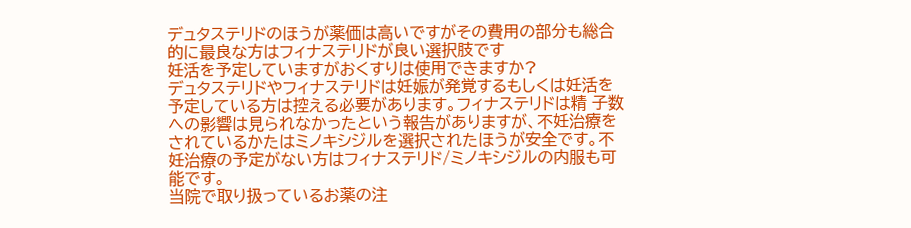デュタステリドのほうが薬価は高いですがその費用の部分も総合的に最良な方はフィナステリドが良い選択肢です
妊活を予定していますがおくすりは使用できますか?
デュタステリドやフィナステリドは妊娠が発覚するもしくは妊活を予定している方は控える必要があります。フィナステリドは精 子数への影響は見られなかったという報告がありますが、不妊治療をされているかたはミノキシジルを選択されたほうが安全です。不妊治療の予定がない方はフィナステリド/ミノキシジルの内服も可能です。
当院で取り扱っているお薬の注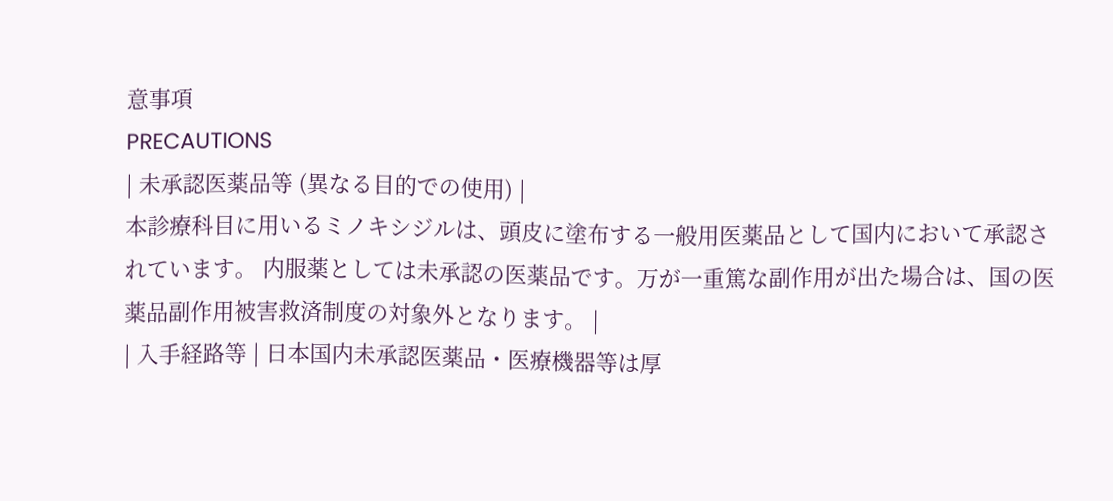意事項
PRECAUTIONS
| 未承認医薬品等 (異なる目的での使用) |
本診療科目に用いるミノキシジルは、頭皮に塗布する一般用医薬品として国内において承認されています。 内服薬としては未承認の医薬品です。万が一重篤な副作用が出た場合は、国の医薬品副作用被害救済制度の対象外となります。 |
| 入手経路等 | 日本国内未承認医薬品・医療機器等は厚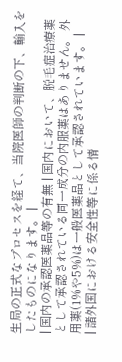生局の正式なプロセスを経て、当院医師の判断の下、輸入をしたものになります。 |
| 国内の承認医薬品等の有無 | 国内において、脱毛症治療薬として承認されている同一成分の内服薬はありません。 外用薬(1%や5%)は一般医薬品として承認されています。 |
| 諸外国における安全性等に係る情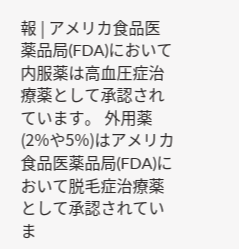報 | アメリカ食品医薬品局(FDA)において内服薬は高血圧症治療薬として承認されています。 外用薬(2%や5%)はアメリカ食品医薬品局(FDA)において脱毛症治療薬として承認されていま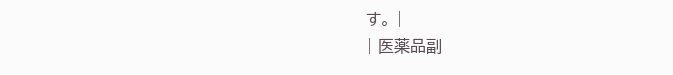す。 |
| 医薬品副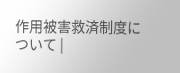作用被害救済制度について |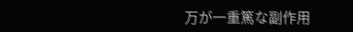万が一重篤な副作用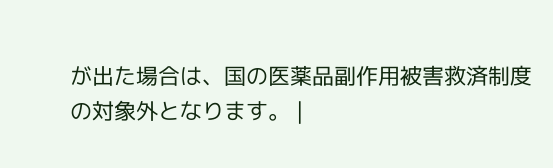が出た場合は、国の医薬品副作用被害救済制度の対象外となります。 |